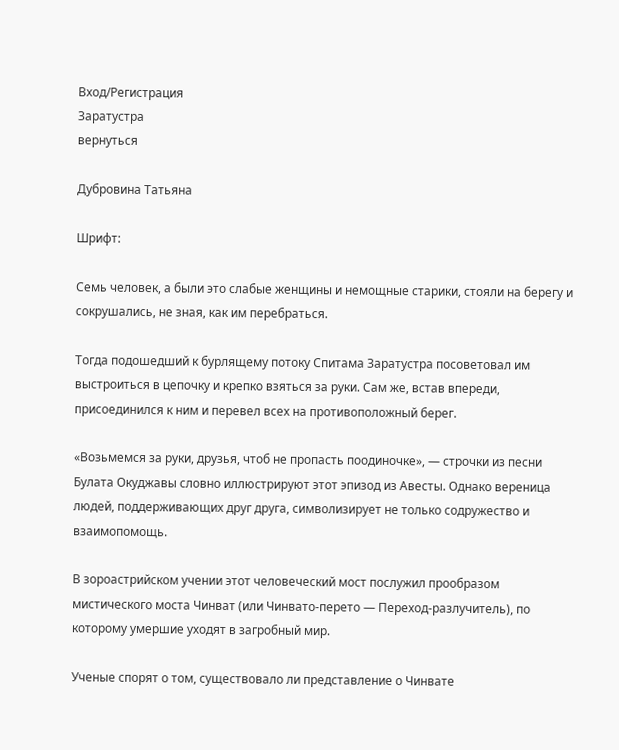Вход/Регистрация
Заратустра
вернуться

Дубровина Татьяна

Шрифт:

Семь человек, а были это слабые женщины и немощные старики, стояли на берегу и сокрушались, не зная, как им перебраться.

Тогда подошедший к бурлящему потоку Спитама Заратустра посоветовал им выстроиться в цепочку и крепко взяться за руки. Сам же, встав впереди, присоединился к ним и перевел всех на противоположный берег.

«Возьмемся за руки, друзья, чтоб не пропасть поодиночке», — строчки из песни Булата Окуджавы словно иллюстрируют этот эпизод из Авесты. Однако вереница людей, поддерживающих друг друга, символизирует не только содружество и взаимопомощь.

В зороастрийском учении этот человеческий мост послужил прообразом мистического моста Чинват (или Чинвато-перето — Переход-разлучитель), по которому умершие уходят в загробный мир.

Ученые спорят о том, существовало ли представление о Чинвате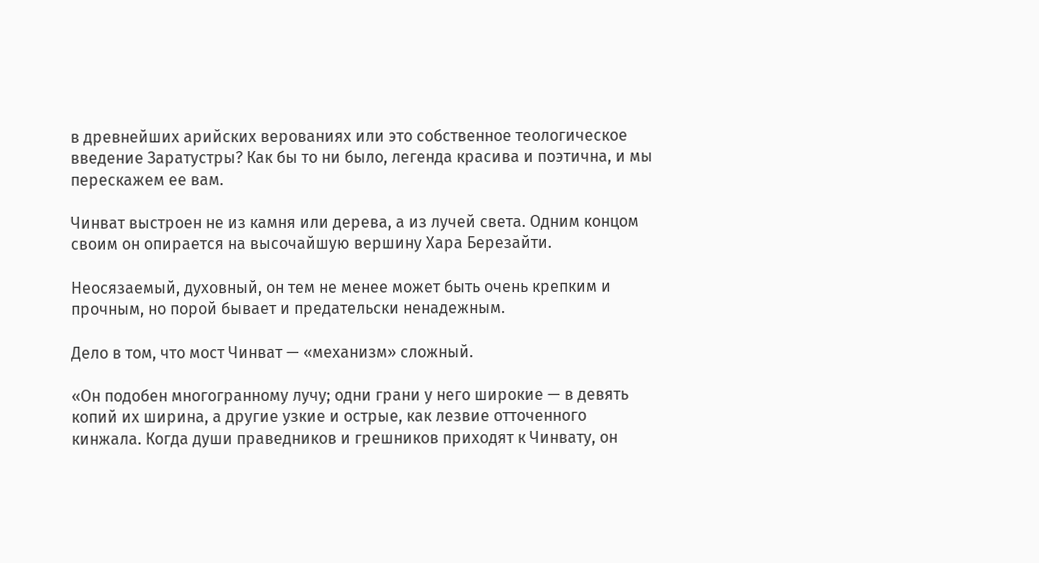в древнейших арийских верованиях или это собственное теологическое введение Заратустры? Как бы то ни было, легенда красива и поэтична, и мы перескажем ее вам.

Чинват выстроен не из камня или дерева, а из лучей света. Одним концом своим он опирается на высочайшую вершину Хара Березайти.

Неосязаемый, духовный, он тем не менее может быть очень крепким и прочным, но порой бывает и предательски ненадежным.

Дело в том, что мост Чинват — «механизм» сложный.

«Он подобен многогранному лучу; одни грани у него широкие — в девять копий их ширина, а другие узкие и острые, как лезвие отточенного кинжала. Когда души праведников и грешников приходят к Чинвату, он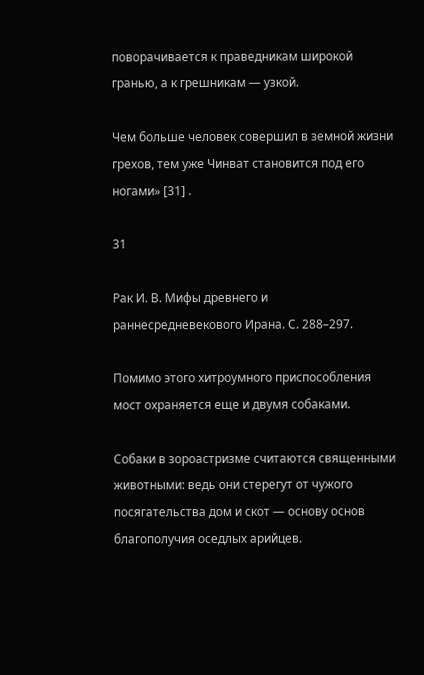поворачивается к праведникам широкой гранью, а к грешникам — узкой.

Чем больше человек совершил в земной жизни грехов, тем уже Чинват становится под его ногами» [31] .

31

Рак И. В. Мифы древнего и раннесредневекового Ирана. С. 288–297.

Помимо этого хитроумного приспособления мост охраняется еще и двумя собаками.

Собаки в зороастризме считаются священными животными: ведь они стерегут от чужого посягательства дом и скот — основу основ благополучия оседлых арийцев.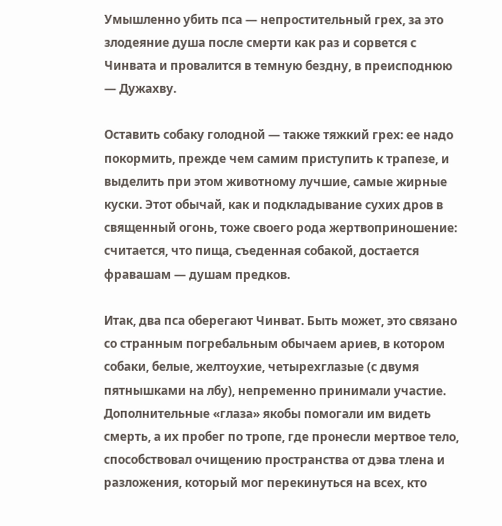Умышленно убить пса — непростительный грех, за это злодеяние душа после смерти как раз и сорвется с Чинвата и провалится в темную бездну, в преисподнюю — Дужахву.

Оставить собаку голодной — также тяжкий грех: ее надо покормить, прежде чем самим приступить к трапезе, и выделить при этом животному лучшие, самые жирные куски. Этот обычай, как и подкладывание сухих дров в священный огонь, тоже своего рода жертвоприношение: считается, что пища, съеденная собакой, достается фравашам — душам предков.

Итак, два пса оберегают Чинват. Быть может, это связано со странным погребальным обычаем ариев, в котором собаки, белые, желтоухие, четырехглазые (с двумя пятнышками на лбу), непременно принимали участие. Дополнительные «глаза» якобы помогали им видеть смерть, а их пробег по тропе, где пронесли мертвое тело, способствовал очищению пространства от дэва тлена и разложения, который мог перекинуться на всех, кто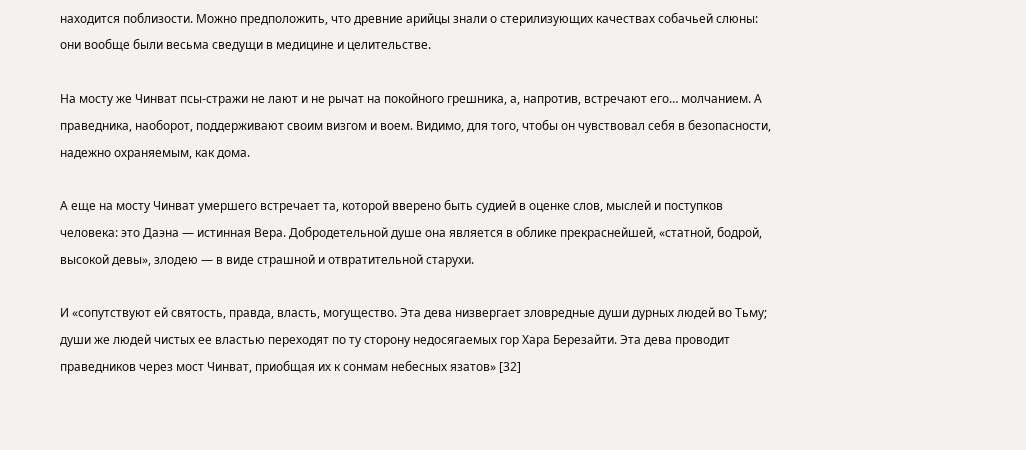находится поблизости. Можно предположить, что древние арийцы знали о стерилизующих качествах собачьей слюны: они вообще были весьма сведущи в медицине и целительстве.

На мосту же Чинват псы-стражи не лают и не рычат на покойного грешника, а, напротив, встречают его… молчанием. А праведника, наоборот, поддерживают своим визгом и воем. Видимо, для того, чтобы он чувствовал себя в безопасности, надежно охраняемым, как дома.

А еще на мосту Чинват умершего встречает та, которой вверено быть судией в оценке слов, мыслей и поступков человека: это Даэна — истинная Вера. Добродетельной душе она является в облике прекраснейшей, «статной, бодрой, высокой девы», злодею — в виде страшной и отвратительной старухи.

И «сопутствуют ей святость, правда, власть, могущество. Эта дева низвергает зловредные души дурных людей во Тьму; души же людей чистых ее властью переходят по ту сторону недосягаемых гор Хара Березайти. Эта дева проводит праведников через мост Чинват, приобщая их к сонмам небесных язатов» [32]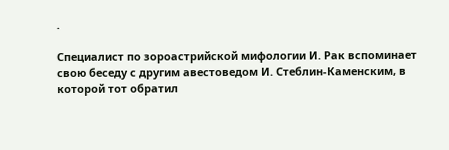.

Специалист по зороастрийской мифологии И. Рак вспоминает свою беседу с другим авестоведом И. Стеблин-Каменским, в которой тот обратил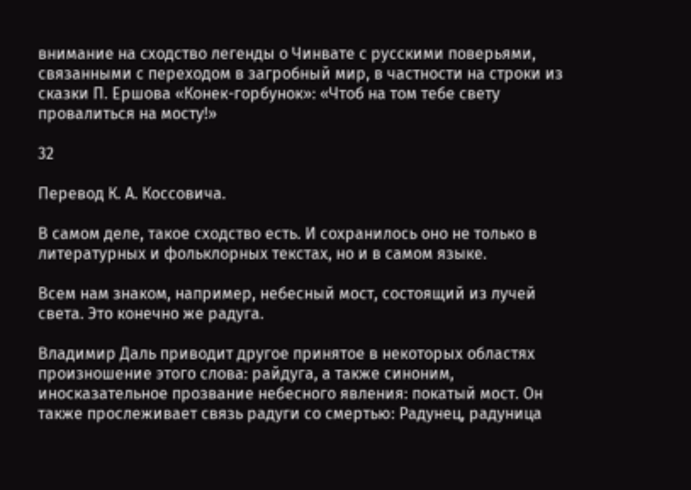внимание на сходство легенды о Чинвате с русскими поверьями, связанными с переходом в загробный мир, в частности на строки из сказки П. Ершова «Конек-горбунок»: «Чтоб на том тебе свету провалиться на мосту!»

32

Перевод К. А. Коссовича.

В самом деле, такое сходство есть. И сохранилось оно не только в литературных и фольклорных текстах, но и в самом языке.

Всем нам знаком, например, небесный мост, состоящий из лучей света. Это конечно же радуга.

Владимир Даль приводит другое принятое в некоторых областях произношение этого слова: райдуга, а также синоним, иносказательное прозвание небесного явления: покатый мост. Он также прослеживает связь радуги со смертью: Радунец, радуница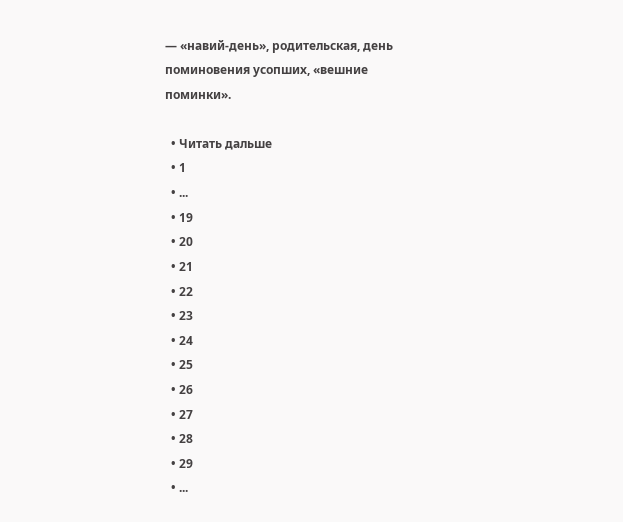— «навий-день», родительская, день поминовения усопших, «вешние поминки».

  • Читать дальше
  • 1
  • ...
  • 19
  • 20
  • 21
  • 22
  • 23
  • 24
  • 25
  • 26
  • 27
  • 28
  • 29
  • ...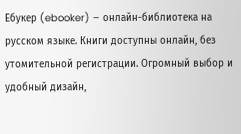Ебукер (ebooker) – онлайн-библиотека на русском языке. Книги доступны онлайн, без утомительной регистрации. Огромный выбор и удобный дизайн,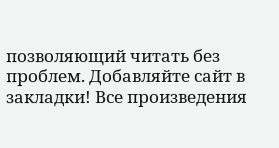позволяющий читать без проблем. Добавляйте сайт в закладки! Все произведения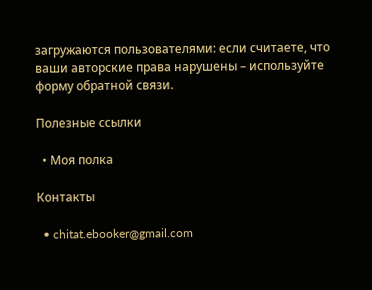загружаются пользователями: если считаете, что ваши авторские права нарушены – используйте форму обратной связи.

Полезные ссылки

  • Моя полка

Контакты

  • chitat.ebooker@gmail.com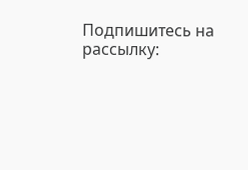Подпишитесь на рассылку: